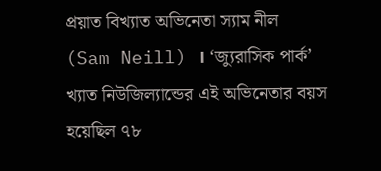প্রয়াত বিখ্যাত অভিনেতা স্যাম নীল (Sam Neill) । ‘জ্যুরাসিক পার্ক’ খ্যাত নিউজিল্যান্ডের এই অভিনেতার বয়স হয়েছিল ৭৮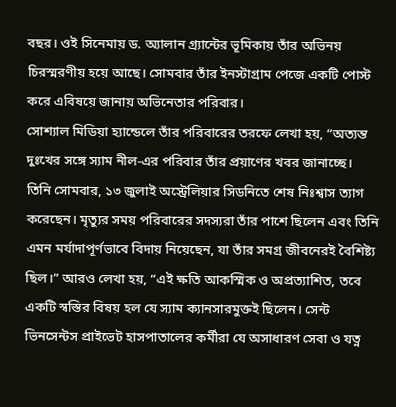বছর। ওই সিনেমায় ড. অ্যালান গ্র্যান্টের ভূমিকায় তাঁর অভিনয় চিরস্মরণীয় হয়ে আছে। সোমবার তাঁর ইনস্টাগ্রাম পেজে একটি পোস্ট করে এবিষয়ে জানায় অভিনেতার পরিবার।
সোশ্যাল মিডিয়া হ্যান্ডেলে তাঁর পরিবারের তরফে লেখা হয়, “অত্যন্ত দুঃখের সঙ্গে স্যাম নীল-এর পরিবার তাঁর প্রয়াণের খবর জানাচ্ছে। তিনি সোমবার, ১৩ জুলাই অস্ট্রেলিয়ার সিডনিতে শেষ নিঃশ্বাস ত্যাগ করেছেন। মৃত্যুর সময় পরিবারের সদস্যরা তাঁর পাশে ছিলেন এবং তিনি এমন মর্যাদাপূর্ণভাবে বিদায় নিয়েছেন, যা তাঁর সমগ্র জীবনেরই বৈশিষ্ট্য ছিল।” আরও লেখা হয়, “এই ক্ষতি আকস্মিক ও অপ্রত্যাশিত, তবে একটি স্বস্তির বিষয় হল যে স্যাম ক্যানসারমুক্তই ছিলেন। সেন্ট ভিনসেন্টস প্রাইভেট হাসপাতালের কর্মীরা যে অসাধারণ সেবা ও যত্ন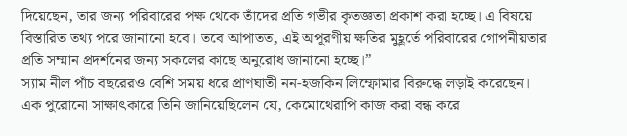দিয়েছেন, তার জন্য পরিবারের পক্ষ থেকে তাঁদের প্রতি গভীর কৃতজ্ঞতা প্রকাশ করা হচ্ছে। এ বিষয়ে বিস্তারিত তথ্য পরে জানানো হবে। তবে আপাতত, এই অপূরণীয় ক্ষতির মুহূর্তে পরিবারের গোপনীয়তার প্রতি সম্মান প্রদর্শনের জন্য সকলের কাছে অনুরোধ জানানো হচ্ছে।”
স্যাম নীল পাঁচ বছরেরও বেশি সময় ধরে প্রাণঘাতী নন-হজকিন লিম্ফোমার বিরুদ্ধে লড়াই করেছেন। এক পুরোনো সাক্ষাৎকারে তিনি জানিয়েছিলেন যে, কেমোথেরাপি কাজ করা বন্ধ করে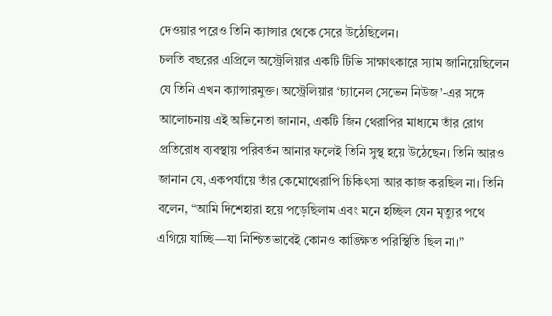দেওয়ার পরেও তিনি ক্যান্সার থেকে সেরে উঠেছিলেন।
চলতি বছরের এপ্রিলে অস্ট্রেলিয়ার একটি টিভি সাক্ষাৎকারে স্যাম জানিয়েছিলেন যে তিনি এখন ক্যান্সারমুক্ত। অস্ট্রেলিয়ার ‘চ্যানেল সেভেন নিউজ’-এর সঙ্গে আলোচনায় এই অভিনেতা জানান, একটি জিন থেরাপির মাধ্যমে তাঁর রোগ প্রতিরোধ ব্যবস্থায় পরিবর্তন আনার ফলেই তিনি সুস্থ হয়ে উঠেছেন। তিনি আরও জানান যে, একপর্যায়ে তাঁর কেমোথেরাপি চিকিৎসা আর কাজ করছিল না। তিনি বলেন, “আমি দিশেহারা হয়ে পড়েছিলাম এবং মনে হচ্ছিল যেন মৃত্যুর পথে এগিয়ে যাচ্ছি—যা নিশ্চিতভাবেই কোনও কাঙ্ক্ষিত পরিস্থিতি ছিল না।”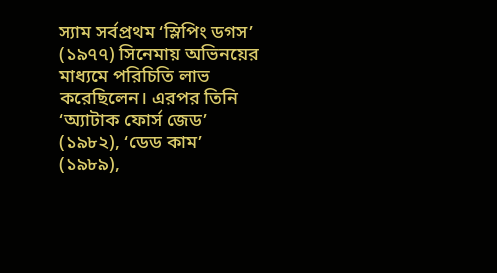স্যাম সর্বপ্রথম ‘স্লিপিং ডগস’ (১৯৭৭) সিনেমায় অভিনয়ের মাধ্যমে পরিচিতি লাভ করেছিলেন। এরপর তিনি ‘অ্যাটাক ফোর্স জেড’ (১৯৮২), ‘ডেড কাম’ (১৯৮৯),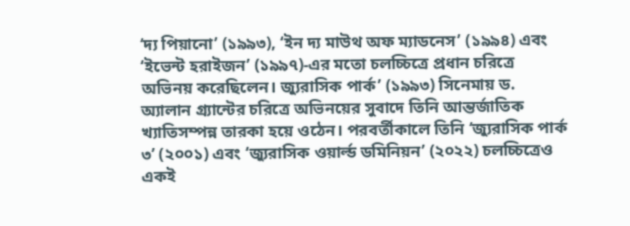‘দ্য পিয়ানো’ (১৯৯৩), ‘ইন দ্য মাউথ অফ ম্যাডনেস’ (১৯৯৪) এবং ‘ইভেন্ট হরাইজন’ (১৯৯৭)-এর মতো চলচ্চিত্রে প্রধান চরিত্রে অভিনয় করেছিলেন। জ্যুরাসিক পার্ক’ (১৯৯৩) সিনেমায় ড. অ্যালান গ্র্যান্টের চরিত্রে অভিনয়ের সুবাদে তিনি আন্তর্জাতিক খ্যাতিসম্পন্ন তারকা হয়ে ওঠেন। পরবর্তীকালে তিনি ‘জ্যুরাসিক পার্ক ৩’ (২০০১) এবং ‘জ্যুরাসিক ওয়ার্ল্ড ডমিনিয়ন’ (২০২২) চলচ্চিত্রেও একই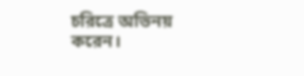চরিত্রে অভিনয় করেন।